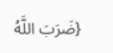{ضَرَبَ اللَّهُ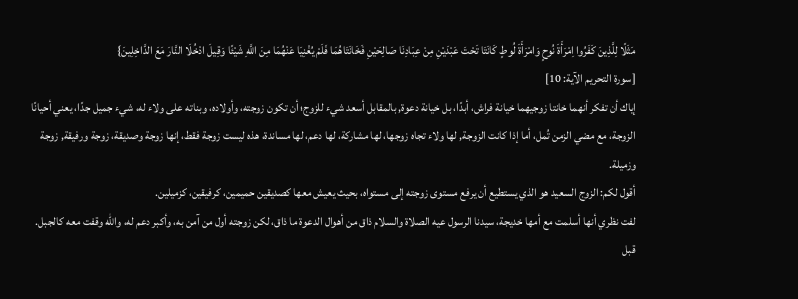مَثَلًا لِلَّذِينَ كَفَرُوا اِمْرَأَةَ نُوحٍ وَامْرَأَةَ لُوطٍ كَانَتَا تَحْتَ عَبْدَيْنِ مِنْ عِبَادِنَا صَالِحَيْنِ فَخَانَتَاهُمَا فَلَمْ يُغْنِيَا عَنْهُمَا مِنَ اللَّهِ شَيْئًا وَقِيلَ ادْخُلَا النَّارَ مَعَ الدَّاخِلِينَ}
[سورة التحريم الآية: 10]
إياك أن تفكر أنهما خانتا زوجيهما خيانة فراش، أبدًا، بل خيانة دعوة, بالمقابل أسعد شيء للزوج؛ أن تكون زوجته، وأولاده، وبناته على ولاء له، شيء جميل جدًا، يعني أحيانًا الزوجة، مع مضي الزمن تُمل، أما إذا كانت الزوجة, لها ولاء تجاه زوجها، لها مشاركة، لها دعم، لها مساندة، هذه ليست زوجة فقط، إنها زوجة وصديقة، زوجة ورفيقة, زوجة وزميلة.
أقول لكم: الزوج السعيد هو الذي يستطيع أن يرفع مستوى زوجته إلى مستواه، بحيث يعيش معها كصديقين حميمين، كرفيقين، كزميلين.
لفت نظري أنها أسلمت مع أمها خديجة، سيدنا الرسول عيه الصلاة والسلام ذاق من أهوال الدعوة ما ذاق، لكن زوجته أول من آمن به، وأكبر دعم له، والله وقفت معه كالجبل.
قبل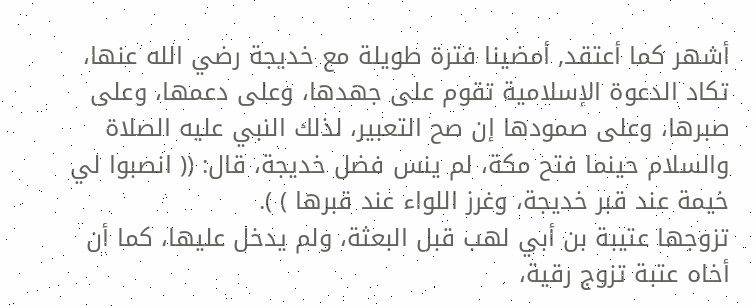أشهر كما أعتقد, أمضينا فترة طويلة مع خديجة رضي الله عنها، تكاد الدعوة الإسلامية تقوم على جهدها، وعلى دعمها، وعلى صبرها، وعلى صمودها إن صح التعبير، لذلك النبي عليه الصلاة والسلام حينما فتح مكة، لم ينس فضل خديجة، قال: (( انصبوا لي خيمة عند قبر خديجة، وغرز اللواء عند قبرها ) ).
تزوجها عتيبة بن أبي لهب قبل البعثة، ولم يدخل عليها، كما أن أخاه عتبة تزوج رقية،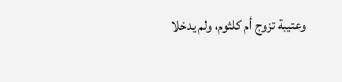وعتيبة تزوج أم كلثوم، ولم يدخلا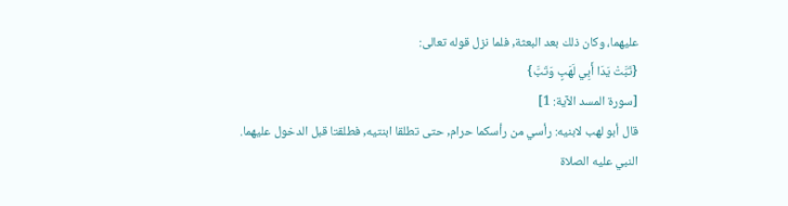عليهما، وكان ذلك بعد البعثة, فلما نزل قوله تعالى:
{تَبَّتْ يَدَا أَبِي لَهَبٍ وَتَبَّ}
[سورة المسد الآية: 1]
قال أبو لهب لابنيه: رأسي من رأسكما حرام, حتى تطلقا ابنتيه, فطلقتا قبل الدخول عليهما.
النبي عليه الصلاة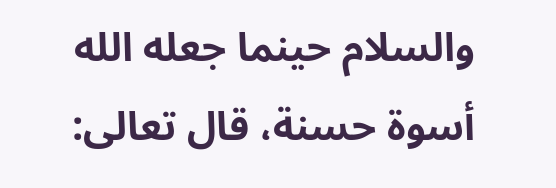والسلام حينما جعله الله أسوة حسنة، قال تعالى: